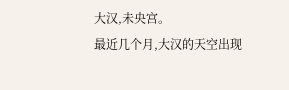大汉,未央宫。
最近几个月,大汉的天空出现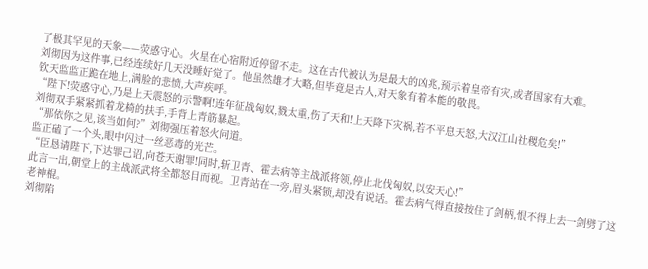了极其罕见的天象——荧惑守心。火星在心宿附近停留不走。这在古代被认为是最大的凶兆,预示着皇帝有灾,或者国家有大难。
刘彻因为这件事,已经连续好几天没睡好觉了。他虽然雄才大略,但毕竟是古人,对天象有着本能的敬畏。
钦天监监正跪在地上,满脸的悲愤,大声疾呼。
“陛下!荧惑守心,乃是上天震怒的示警啊!连年征战匈奴,戮太重,伤了天和!上天降下灾祸,若不平息天怒,大汉江山社稷危矣!”
刘彻双手紧紧抓着龙椅的扶手,手背上青筋暴起。
“那依你之见,该当如何?”刘彻强压着怒火问道。
监正磕了一个头,眼中闪过一丝恶毒的光芒。
“臣恳请陛下,下达罪己诏,向苍天谢罪!同时,斩卫青、霍去病等主战派将领,停止北伐匈奴,以安天心!”
此言一出,朝堂上的主战派武将全都怒目而视。卫青站在一旁,眉头紧锁,却没有说话。霍去病气得直接按住了剑柄,恨不得上去一剑劈了这老神棍。
刘彻陷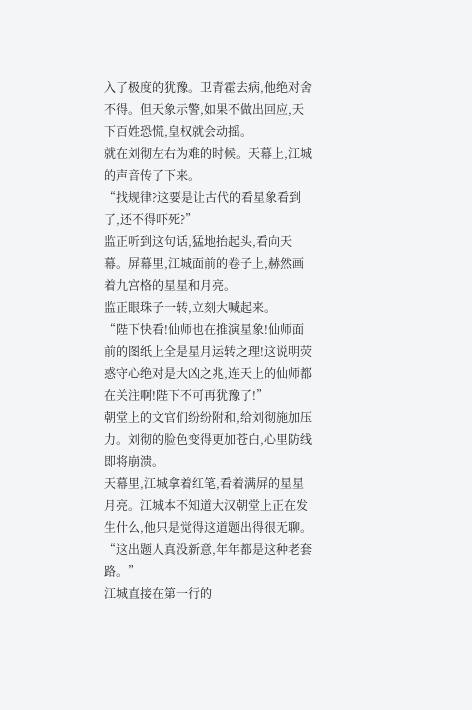入了极度的犹豫。卫青霍去病,他绝对舍不得。但天象示警,如果不做出回应,天下百姓恐慌,皇权就会动摇。
就在刘彻左右为难的时候。天幕上,江城的声音传了下来。
“找规律?这要是让古代的看星象看到了,还不得吓死?”
监正听到这句话,猛地抬起头,看向天幕。屏幕里,江城面前的卷子上,赫然画着九宫格的星星和月亮。
监正眼珠子一转,立刻大喊起来。
“陛下快看!仙师也在推演星象!仙师面前的图纸上全是星月运转之理!这说明荧惑守心绝对是大凶之兆,连天上的仙师都在关注啊!陛下不可再犹豫了!”
朝堂上的文官们纷纷附和,给刘彻施加压力。刘彻的脸色变得更加苍白,心里防线即将崩溃。
天幕里,江城拿着红笔,看着满屏的星星月亮。江城本不知道大汉朝堂上正在发生什么,他只是觉得这道题出得很无聊。
“这出题人真没新意,年年都是这种老套路。”
江城直接在第一行的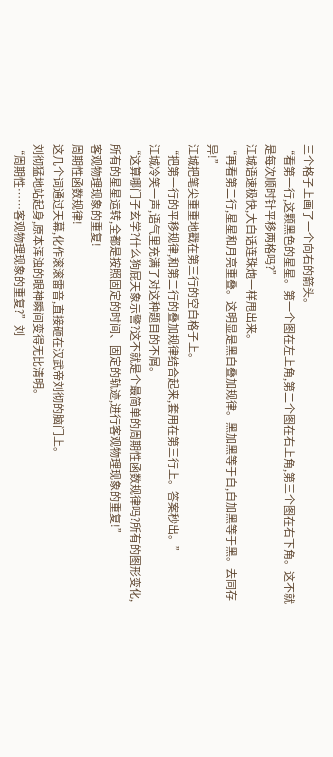三个格子上画了一个向右的箭头。
“看第一行,这颗黑色的星星。第一个图在左上角,第二个图在右上角,第三个图在右下角。这不就是每次顺时针平移两格吗?”
江城语速极快,大白话连珠炮一样甩出来。
“再看第二行,星星和月亮重叠。这明显是黑白叠加规律。黑加黑等于白,白加黑等于黑。去同存异!”
江城把笔尖重重地戳在第三行的空白格子上。
“把第一行的平移规律,和第二行的叠加规律结合起来,套用在第三行上。答案秒出。”
江城冷笑一声,语气里充满了对这种题目的不屑。
“这算哪门子玄学?什么狗屁天象示警?这不就是个最简单的周期性函数规律吗?所有的图形变化,所有的星星运转,全都是按照固定的时间、固定的轨迹,进行客观物理现象的重复!”
客观物理现象的重复!
周期性函数规律!
这几个词通过天幕,化作滚滚雷音,直接砸在汉武帝刘彻的脑门上。
刘彻猛地站起身,原本浑浊的眼神瞬间变得无比清明。
“周期性……客观物理现象的重复?”刘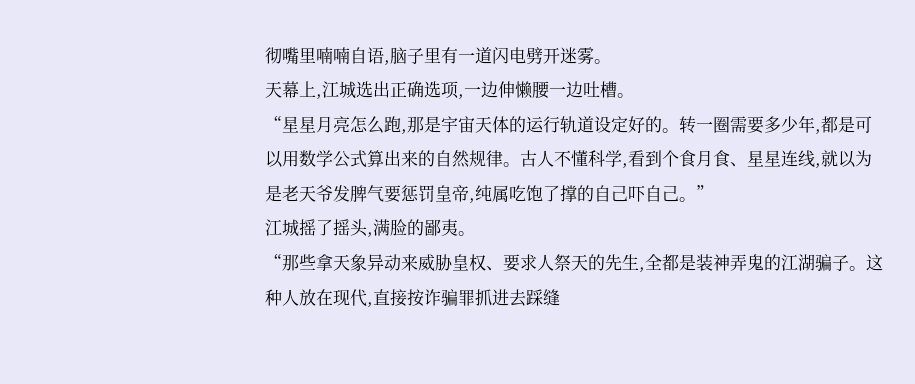彻嘴里喃喃自语,脑子里有一道闪电劈开迷雾。
天幕上,江城选出正确选项,一边伸懒腰一边吐槽。
“星星月亮怎么跑,那是宇宙天体的运行轨道设定好的。转一圈需要多少年,都是可以用数学公式算出来的自然规律。古人不懂科学,看到个食月食、星星连线,就以为是老天爷发脾气要惩罚皇帝,纯属吃饱了撑的自己吓自己。”
江城摇了摇头,满脸的鄙夷。
“那些拿天象异动来威胁皇权、要求人祭天的先生,全都是装神弄鬼的江湖骗子。这种人放在现代,直接按诈骗罪抓进去踩缝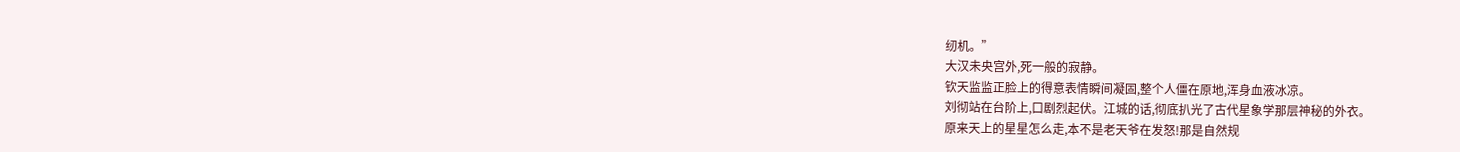纫机。”
大汉未央宫外,死一般的寂静。
钦天监监正脸上的得意表情瞬间凝固,整个人僵在原地,浑身血液冰凉。
刘彻站在台阶上,口剧烈起伏。江城的话,彻底扒光了古代星象学那层神秘的外衣。
原来天上的星星怎么走,本不是老天爷在发怒!那是自然规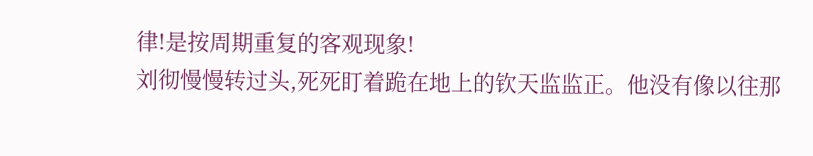律!是按周期重复的客观现象!
刘彻慢慢转过头,死死盯着跪在地上的钦天监监正。他没有像以往那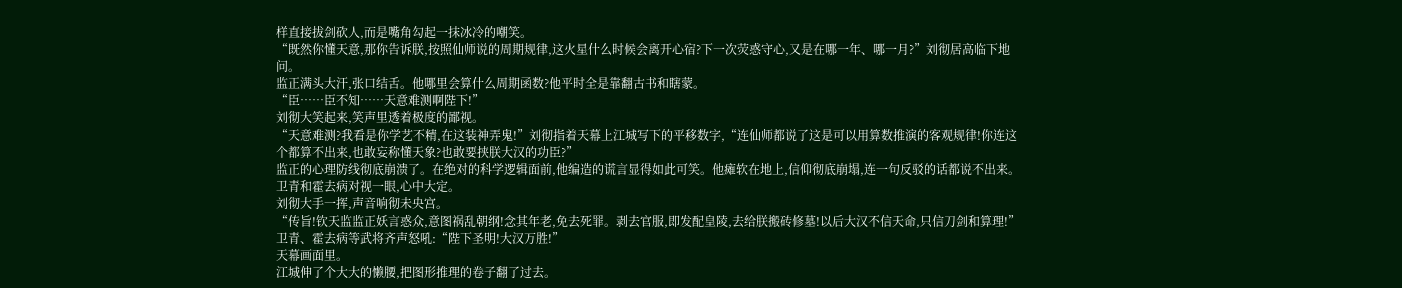样直接拔剑砍人,而是嘴角勾起一抹冰冷的嘲笑。
“既然你懂天意,那你告诉朕,按照仙师说的周期规律,这火星什么时候会离开心宿?下一次荧惑守心,又是在哪一年、哪一月?”刘彻居高临下地问。
监正满头大汗,张口结舌。他哪里会算什么周期函数?他平时全是靠翻古书和瞎蒙。
“臣……臣不知……天意难测啊陛下!”
刘彻大笑起来,笑声里透着极度的鄙视。
“天意难测?我看是你学艺不精,在这装神弄鬼!”刘彻指着天幕上江城写下的平移数字,“连仙师都说了这是可以用算数推演的客观规律!你连这个都算不出来,也敢妄称懂天象?也敢要挟朕大汉的功臣?”
监正的心理防线彻底崩溃了。在绝对的科学逻辑面前,他编造的谎言显得如此可笑。他瘫软在地上,信仰彻底崩塌,连一句反驳的话都说不出来。
卫青和霍去病对视一眼,心中大定。
刘彻大手一挥,声音响彻未央宫。
“传旨!钦天监监正妖言惑众,意图祸乱朝纲!念其年老,免去死罪。剥去官服,即发配皇陵,去给朕搬砖修墓!以后大汉不信天命,只信刀剑和算理!”
卫青、霍去病等武将齐声怒吼:“陛下圣明!大汉万胜!”
天幕画面里。
江城伸了个大大的懒腰,把图形推理的卷子翻了过去。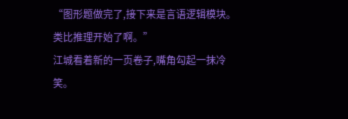“图形题做完了,接下来是言语逻辑模块。类比推理开始了啊。”
江城看着新的一页卷子,嘴角勾起一抹冷笑。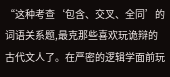“这种考查‘包含、交叉、全同’的词语关系题,最克那些喜欢玩诡辩的古代文人了。在严密的逻辑学面前玩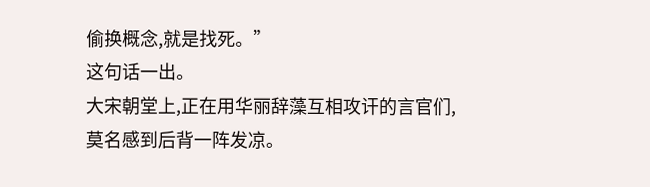偷换概念,就是找死。”
这句话一出。
大宋朝堂上,正在用华丽辞藻互相攻讦的言官们,莫名感到后背一阵发凉。